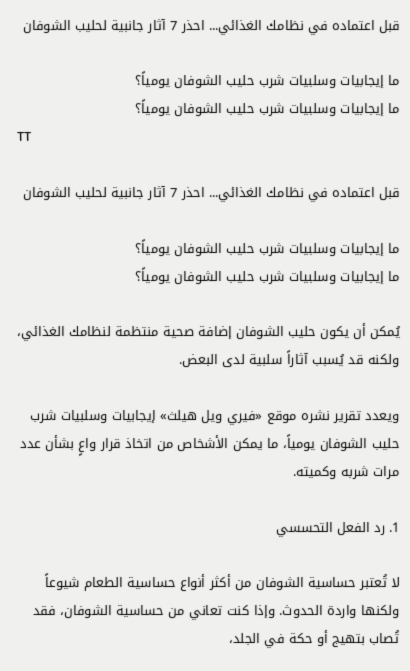قبل اعتماده في نظامك الغذائي... احذر 7 آثار جانبية لحليب الشوفان

ما إيجابيات وسلبيات شرب حليب الشوفان يومياً؟
ما إيجابيات وسلبيات شرب حليب الشوفان يومياً؟
TT

قبل اعتماده في نظامك الغذائي... احذر 7 آثار جانبية لحليب الشوفان

ما إيجابيات وسلبيات شرب حليب الشوفان يومياً؟
ما إيجابيات وسلبيات شرب حليب الشوفان يومياً؟

يُمكن أن يكون حليب الشوفان إضافة صحية منتظمة لنظامك الغذائي، ولكنه قد يُسبب آثاراً سلبية لدى البعض.

ويعدد تقرير نشره موقع «فيري ويل هيلث» إيجابيات وسلبيات شرب حليب الشوفان يومياً، ما يمكن الأشخاص من اتخاذ قرار واعٍ بشأن عدد مرات شربه وكميته.

1. رد الفعل التحسسي

لا تُعتبر حساسية الشوفان من أكثر أنواع حساسية الطعام شيوعاً ولكنها واردة الحدوث. وإذا كنت تعاني من حساسية الشوفان، فقد تُصاب بتهيج أو حكة في الجلد،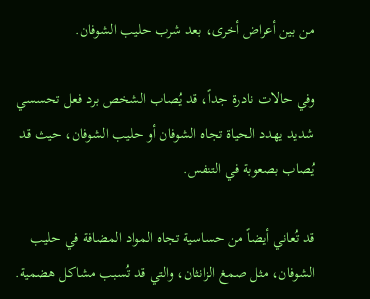من بين أعراض أخرى، بعد شرب حليب الشوفان.

وفي حالات نادرة جداً، قد يُصاب الشخص برد فعل تحسسي شديد يهدد الحياة تجاه الشوفان أو حليب الشوفان، حيث قد يُصاب بصعوبة في التنفس.

قد تُعاني أيضاً من حساسية تجاه المواد المضافة في حليب الشوفان، مثل صمغ الزانثان، والتي قد تُسبب مشاكل هضمية.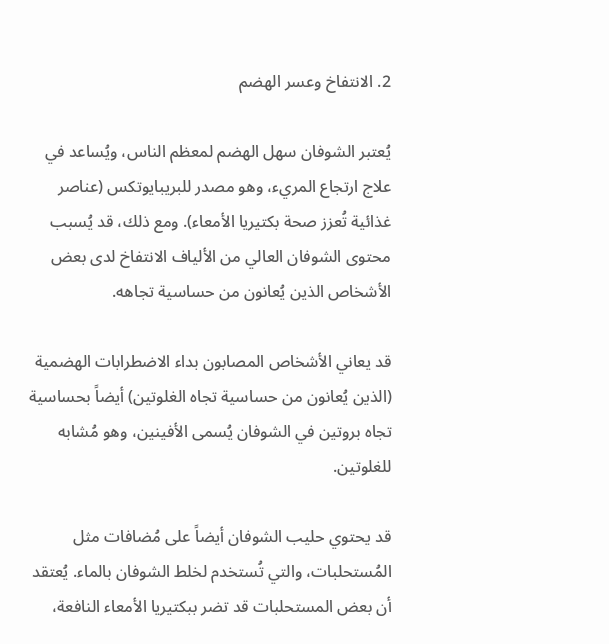2. الانتفاخ وعسر الهضم

يُعتبر الشوفان سهل الهضم لمعظم الناس، ويُساعد في علاج ارتجاع المريء، وهو مصدر للبريبايوتكس (عناصر غذائية تُعزز صحة بكتيريا الأمعاء). ومع ذلك، قد يُسبب محتوى الشوفان العالي من الألياف الانتفاخ لدى بعض الأشخاص الذين يُعانون من حساسية تجاهه.

قد يعاني الأشخاص المصابون بداء الاضطرابات الهضمية (الذين يُعانون من حساسية تجاه الغلوتين) أيضاً بحساسية تجاه بروتين في الشوفان يُسمى الأفينين، وهو مُشابه للغلوتين.

قد يحتوي حليب الشوفان أيضاً على مُضافات مثل المُستحلبات، والتي تُستخدم لخلط الشوفان بالماء. يُعتقد أن بعض المستحلبات قد تضر ببكتيريا الأمعاء النافعة،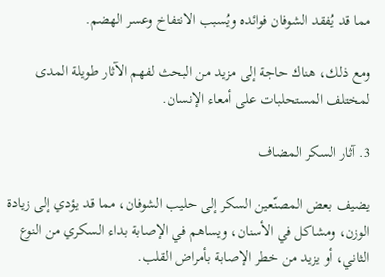مما قد يُفقد الشوفان فوائده ويُسبب الانتفاخ وعسر الهضم.

ومع ذلك، هناك حاجة إلى مزيد من البحث لفهم الآثار طويلة المدى لمختلف المستحلبات على أمعاء الإنسان.

3. آثار السكر المضاف

يضيف بعض المصنّعين السكر إلى حليب الشوفان، مما قد يؤدي إلى زيادة الوزن، ومشاكل في الأسنان، ويساهم في الإصابة بداء السكري من النوع الثاني، أو يزيد من خطر الإصابة بأمراض القلب.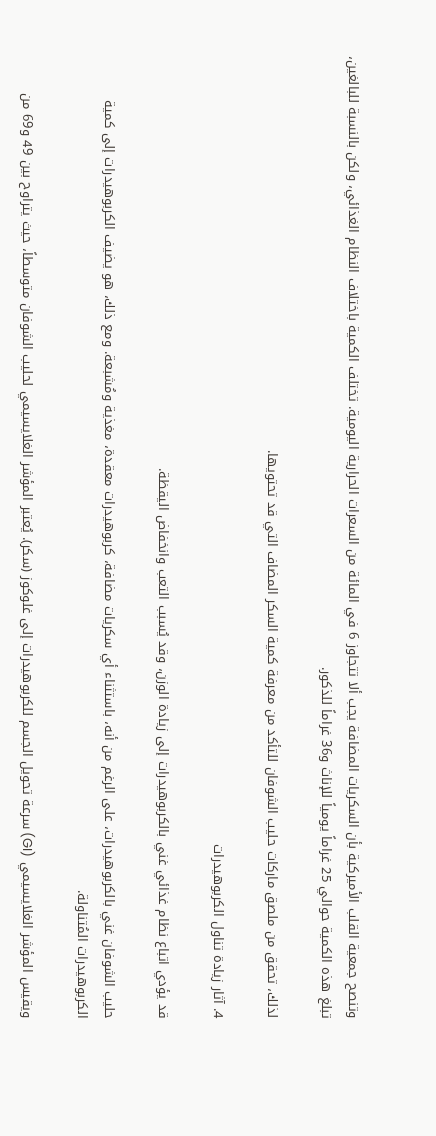وتنصح جمعية القلب الأميركية بأن السكريات المضافة يجب ألا تتجاوز 6 في المائة من السعرات الحرارية اليومية. تختلف الكمية باختلاف النظام الغذائي، ولكن بالنسبة للبالغين، تبلغ هذه الكمية حوالي 25 غراماً يومياً للإناث و36 غراماً للذكور.

لذلك، تحقق من ملصق ماركات حليب الشوفان للتأكد من معرفة كمية السكر المضاف التي قد تحتويها.

4. آثار زيادة تناول الكربوهيدرات

قد يؤدي اتباع نظام غذائي غني بالكربوهيدرات إلى زيادة الوزن، وقد يُسبب التعب وانخفاض اليقظة.

حليب الشوفان غني بالكربوهيدرات، على الرغم من أنه، باستثناء أي سكريات مضافة، كربوهيدرات معقدة، مغذية ومُشبعة. ومع ذلك، هو يضيف الكربوهيدرات إلى كمية الكربوهيدرات المُتناولة.

ويقيس المؤشر الغلايسيمي (GI) سرعة تحويل الجسم للكربوهيدرات إلى غلوكوز (سكر). يُعتبر المؤشر الغلايسيمي لحليب الشوفان متوسطاً، حيث يتراوح بين 49 و69 من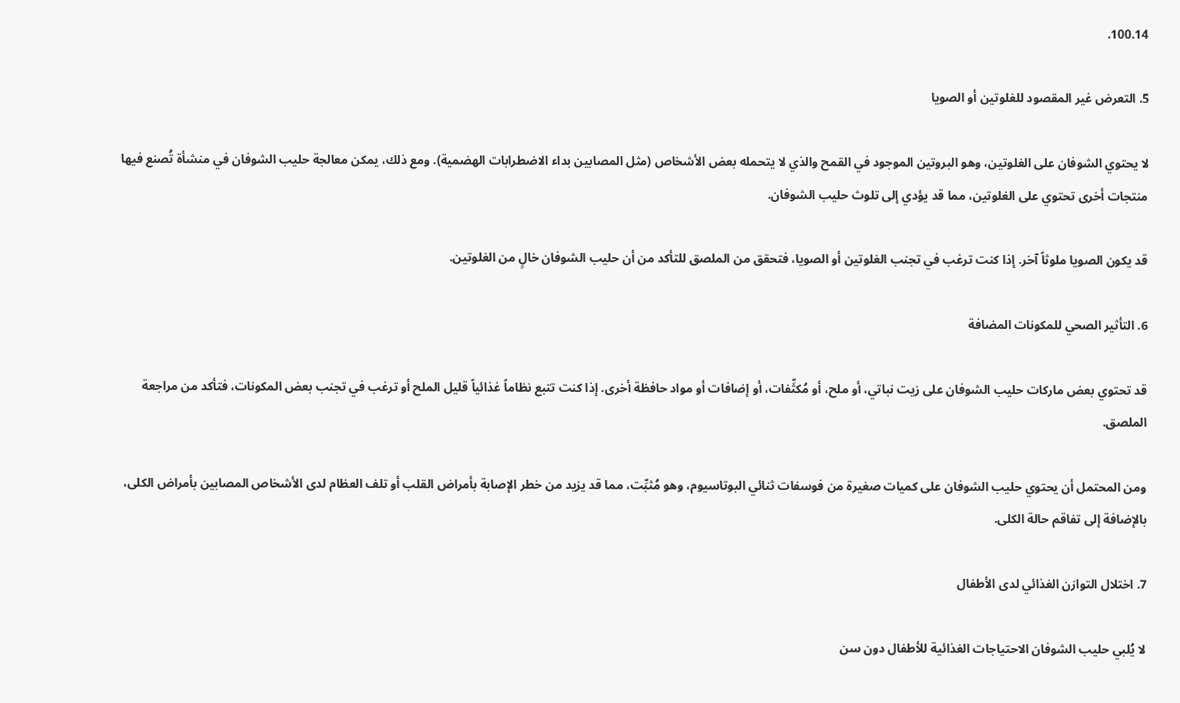100.14.

5. التعرض غير المقصود للغلوتين أو الصويا

لا يحتوي الشوفان على الغلوتين، وهو البروتين الموجود في القمح والذي لا يتحمله بعض الأشخاص (مثل المصابين بداء الاضطرابات الهضمية). ومع ذلك، يمكن معالجة حليب الشوفان في منشأة تُصنع فيها منتجات أخرى تحتوي على الغلوتين، مما قد يؤدي إلى تلوث حليب الشوفان.

قد يكون الصويا ملوثاً آخر. إذا كنت ترغب في تجنب الغلوتين أو الصويا، فتحقق من الملصق للتأكد من أن حليب الشوفان خالٍ من الغلوتين.

6. التأثير الصحي للمكونات المضافة

قد تحتوي بعض ماركات حليب الشوفان على زيت نباتي، أو ملح، أو مُكثِّفات، أو إضافات أو مواد حافظة أخرى. إذا كنت تتبع نظاماً غذائياً قليل الملح أو ترغب في تجنب بعض المكونات، فتأكد من مراجعة الملصق.

ومن المحتمل أن يحتوي حليب الشوفان على كميات صغيرة من فوسفات ثنائي البوتاسيوم، وهو مُثبِّت، مما قد يزيد من خطر الإصابة بأمراض القلب أو تلف العظام لدى الأشخاص المصابين بأمراض الكلى، بالإضافة إلى تفاقم حالة الكلى.

7. اختلال التوازن الغذائي لدى الأطفال

لا يُلبي حليب الشوفان الاحتياجات الغذائية للأطفال دون سن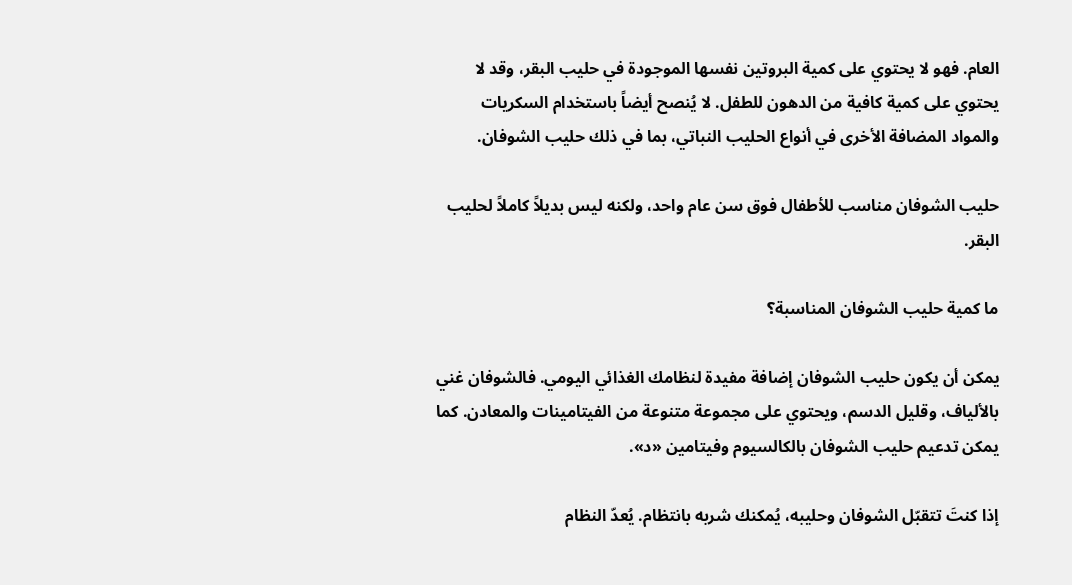العام. فهو لا يحتوي على كمية البروتين نفسها الموجودة في حليب البقر، وقد لا يحتوي على كمية كافية من الدهون للطفل. لا يُنصح أيضاً باستخدام السكريات والمواد المضافة الأخرى في أنواع الحليب النباتي، بما في ذلك حليب الشوفان.

حليب الشوفان مناسب للأطفال فوق سن عام واحد، ولكنه ليس بديلاً كاملاً لحليب البقر.

ما كمية حليب الشوفان المناسبة؟

يمكن أن يكون حليب الشوفان إضافة مفيدة لنظامك الغذائي اليومي. فالشوفان غني بالألياف، وقليل الدسم، ويحتوي على مجموعة متنوعة من الفيتامينات والمعادن. كما يمكن تدعيم حليب الشوفان بالكالسيوم وفيتامين «د».

إذا كنتَ تتقبّل الشوفان وحليبه، يُمكنك شربه بانتظام. يُعدّ النظام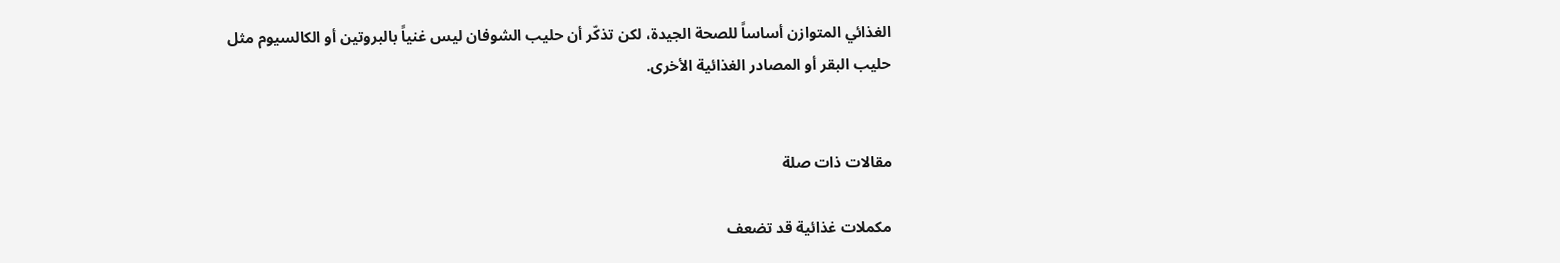الغذائي المتوازن أساساً للصحة الجيدة، لكن تذكّر أن حليب الشوفان ليس غنياً بالبروتين أو الكالسيوم مثل حليب البقر أو المصادر الغذائية الأخرى.


مقالات ذات صلة

مكملات غذائية قد تضعف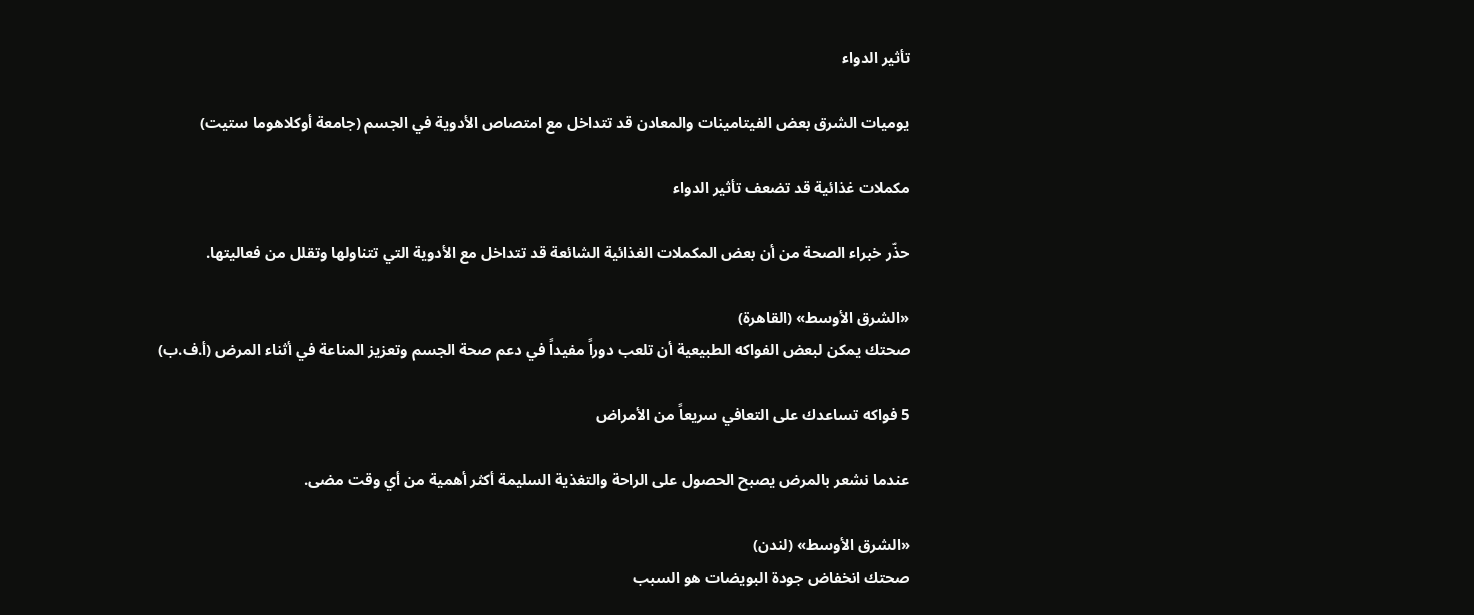تأثير الدواء

يوميات الشرق بعض الفيتامينات والمعادن قد تتداخل مع امتصاص الأدوية في الجسم (جامعة أوكلاهوما ستيت)

مكملات غذائية قد تضعف تأثير الدواء

حذّر خبراء الصحة من أن بعض المكملات الغذائية الشائعة قد تتداخل مع الأدوية التي تتناولها وتقلل من فعاليتها.

«الشرق الأوسط» (القاهرة)
صحتك يمكن لبعض الفواكه الطبيعية أن تلعب دوراً مفيداً في دعم صحة الجسم وتعزيز المناعة في أثناء المرض (أ.ف.ب)

5 فواكه تساعدك على التعافي سريعاً من الأمراض

عندما نشعر بالمرض يصبح الحصول على الراحة والتغذية السليمة أكثر أهمية من أي وقت مضى.

«الشرق الأوسط» (لندن)
صحتك انخفاض جودة البويضات هو السبب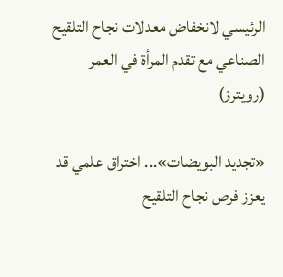الرئيسي لانخفاض معدلات نجاح التلقيح الصناعي مع تقدم المرأة في العمر (رويترز)

«تجديد البويضات»... اختراق علمي قد يعزز فرص نجاح التلقيح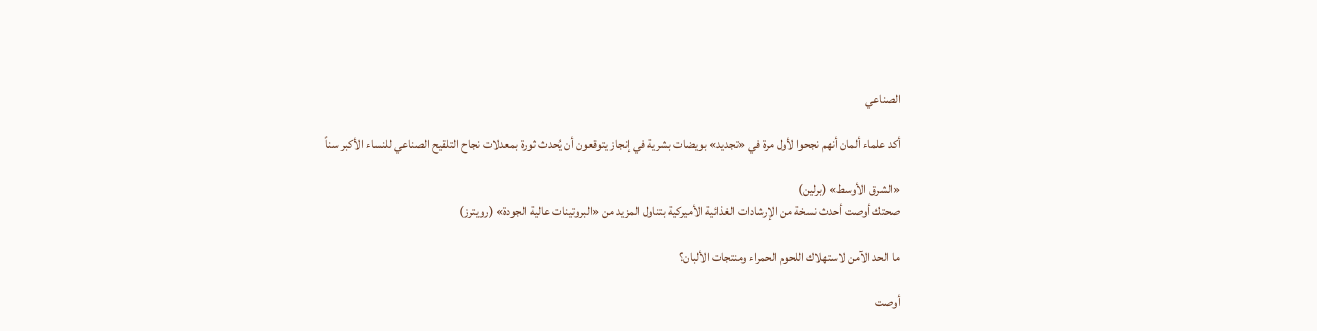الصناعي

أكد علماء ألمان أنهم نجحوا لأول مرة في «تجديد» بويضات بشرية في إنجاز يتوقعون أن يُحدث ثورة بمعدلات نجاح التلقيح الصناعي للنساء الأكبر سناً

«الشرق الأوسط» (برلين)
صحتك أوصت أحدث نسخة من الإرشادات الغذائية الأميركية بتناول المزيد من «البروتينات عالية الجودة» (رويترز)

ما الحد الآمن لاستهلاك اللحوم الحمراء ومنتجات الألبان؟

أوصت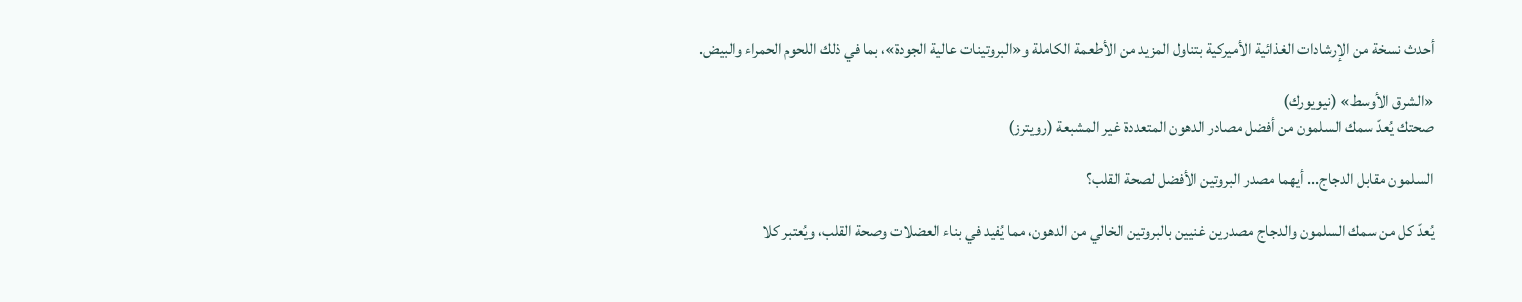أحدث نسخة من الإرشادات الغذائية الأميركية بتناول المزيد من الأطعمة الكاملة و«البروتينات عالية الجودة»، بما في ذلك اللحوم الحمراء والبيض.

«الشرق الأوسط» (نيويورك)
صحتك يُعدّ سمك السلمون من أفضل مصادر الدهون المتعددة غير المشبعة (رويترز)

السلمون مقابل الدجاج... أيهما مصدر البروتين الأفضل لصحة القلب؟

يُعدّ كل من سمك السلمون والدجاج مصدرين غنيين بالبروتين الخالي من الدهون، مما يُفيد في بناء العضلات وصحة القلب، ويُعتبر كلا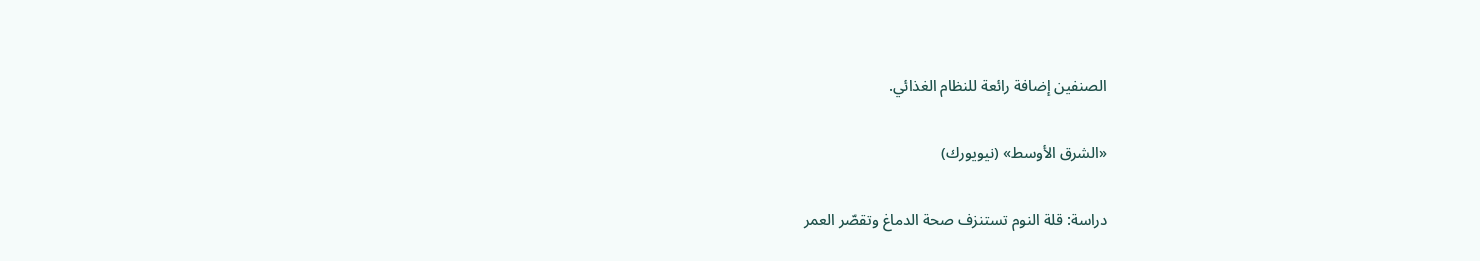الصنفين إضافة رائعة للنظام الغذائي.

«الشرق الأوسط» (نيويورك)

دراسة: قلة النوم تستنزف صحة الدماغ وتقصّر العمر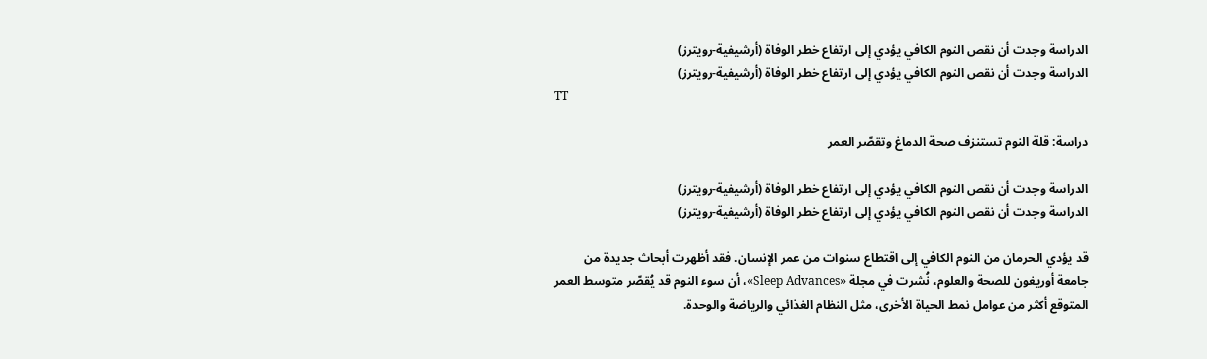الدراسة وجدت أن نقص النوم الكافي يؤدي إلى ارتفاع خطر الوفاة (أرشيفية-رويترز)
الدراسة وجدت أن نقص النوم الكافي يؤدي إلى ارتفاع خطر الوفاة (أرشيفية-رويترز)
TT

دراسة: قلة النوم تستنزف صحة الدماغ وتقصّر العمر

الدراسة وجدت أن نقص النوم الكافي يؤدي إلى ارتفاع خطر الوفاة (أرشيفية-رويترز)
الدراسة وجدت أن نقص النوم الكافي يؤدي إلى ارتفاع خطر الوفاة (أرشيفية-رويترز)

قد يؤدي الحرمان من النوم الكافي إلى اقتطاع سنوات من عمر الإنسان. فقد أظهرت أبحاث جديدة من جامعة أوريغون للصحة والعلوم، نُشرت في مجلة «Sleep Advances»، أن سوء النوم قد يُقصّر متوسط العمر المتوقع أكثر من عوامل نمط الحياة الأخرى، مثل النظام الغذائي والرياضة والوحدة.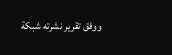ووفق تقرير نشرته شبكة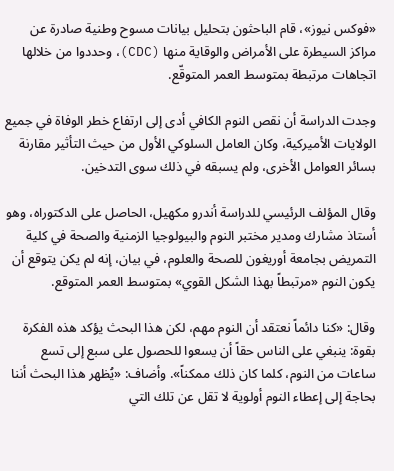«فوكس نيوز»، قام الباحثون بتحليل بيانات مسوح وطنية صادرة عن مراكز السيطرة على الأمراض والوقاية منها (CDC)، وحددوا من خلالها اتجاهات مرتبطة بمتوسط العمر المتوقّع.

وجدت الدراسة أن نقص النوم الكافي أدى إلى ارتفاع خطر الوفاة في جميع الولايات الأميركية، وكان العامل السلوكي الأول من حيث التأثير مقارنة بسائر العوامل الأخرى، ولم يسبقه في ذلك سوى التدخين.

وقال المؤلف الرئيسي للدراسة أندرو مكهيل، الحاصل على الدكتوراه، وهو أستاذ مشارك ومدير مختبر النوم والبيولوجيا الزمنية والصحة في كلية التمريض بجامعة أوريغون للصحة والعلوم، في بيان، إنه لم يكن يتوقع أن يكون النوم «مرتبطاً بهذا الشكل القوي» بمتوسط العمر المتوقع.

وقال: «كنا دائماً نعتقد أن النوم مهم، لكن هذا البحث يؤكد هذه الفكرة بقوة: ينبغي على الناس حقاً أن يسعوا للحصول على سبع إلى تسع ساعات من النوم، كلما كان ذلك ممكناً». وأضاف: «يُظهر هذا البحث أننا بحاجة إلى إعطاء النوم أولوية لا تقل عن تلك التي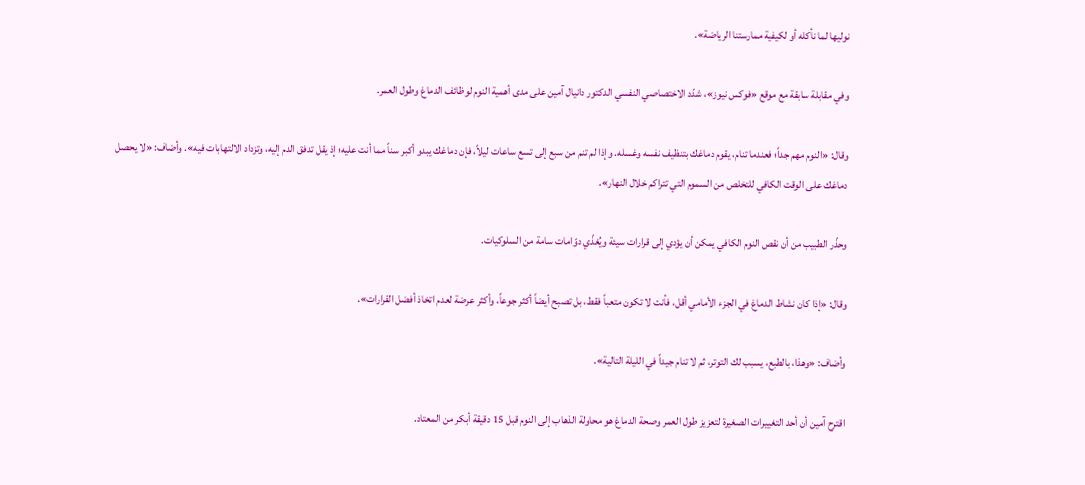نوليها لما نأكله أو لكيفية ممارستنا الرياضة».

وفي مقابلة سابقة مع موقع «فوكس نيوز»، شدّد الاختصاصي النفسي الدكتور دانيال آمين على مدى أهمية النوم لوظائف الدماغ وطول العمر.

وقال: «النوم مهم جداً؛ فعندما تنام، يقوم دماغك بتنظيف نفسه وغسله. وإذا لم تنم من سبع إلى تسع ساعات ليلاً، فإن دماغك يبدو أكبر سناً مما أنت عليه؛ إذ يقل تدفق الدم إليه، وتزداد الالتهابات فيه». وأضاف: «لا يحصل دماغك على الوقت الكافي للتخلص من السموم التي تتراكم خلال النهار».

وحذّر الطبيب من أن نقص النوم الكافي يمكن أن يؤدي إلى قرارات سيئة ويُغذّي دوّامات سامة من السلوكيات.

وقال: «إذا كان نشاط الدماغ في الجزء الأمامي أقل، فأنت لا تكون متعباً فقط، بل تصبح أيضاً أكثر جوعاً، وأكثر عرضة لعدم اتخاذ أفضل القرارات».

وأضاف: «وهذا، بالطبع، يسبب لك التوتر، ثم لا تنام جيداً في الليلة التالية».

اقترح آمين أن أحد التغييرات الصغيرة لتعزيز طول العمر وصحة الدماغ هو محاولة الذهاب إلى النوم قبل 15 دقيقة أبكر من المعتاد.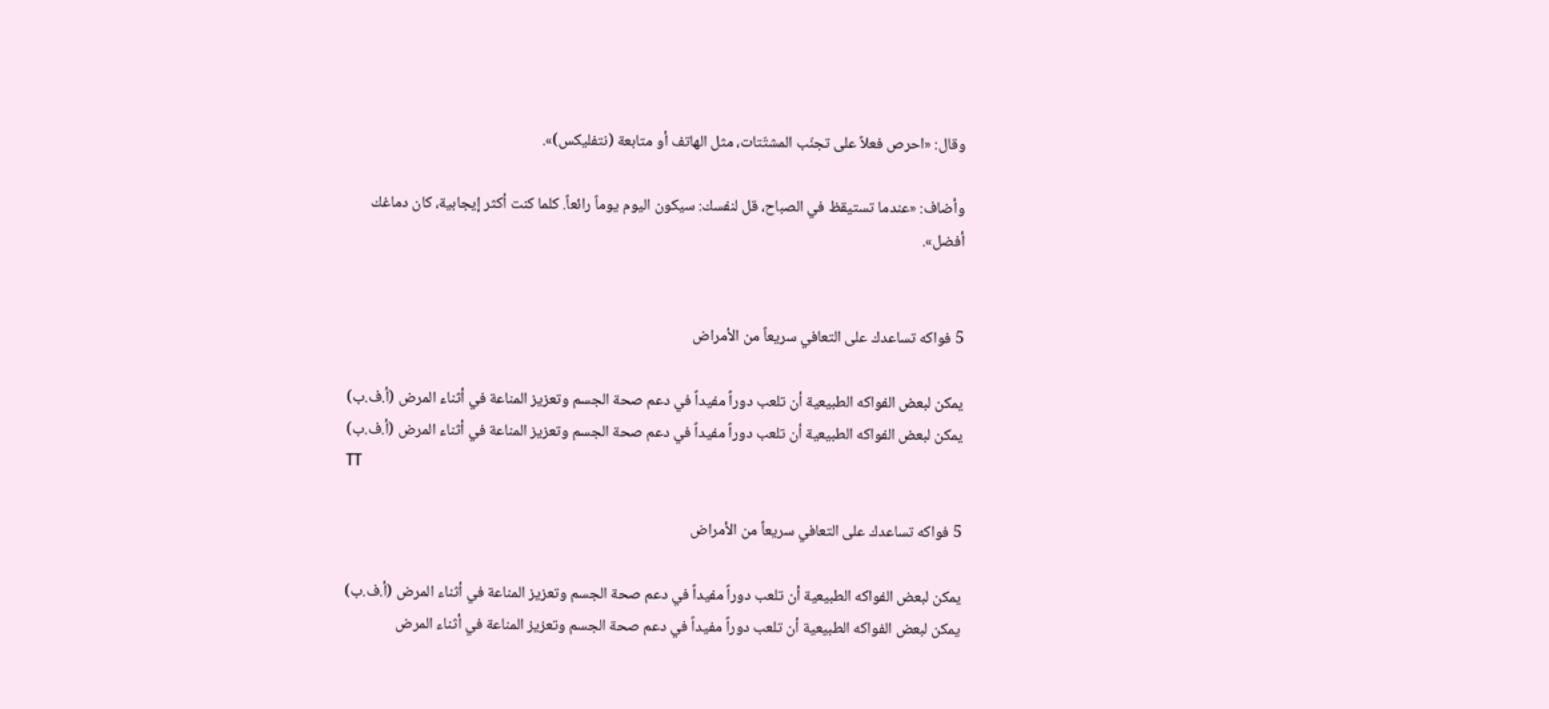وقال: «احرص فعلاً على تجنّب المشتّتات، مثل الهاتف أو متابعة (نتفليكس)».

وأضاف: «عندما تستيقظ في الصباح، قل لنفسك: سيكون اليوم يوماً رائعاً. كلما كنت أكثر إيجابية، كان دماغك أفضل».


5 فواكه تساعدك على التعافي سريعاً من الأمراض

يمكن لبعض الفواكه الطبيعية أن تلعب دوراً مفيداً في دعم صحة الجسم وتعزيز المناعة في أثناء المرض (أ.ف.ب)
يمكن لبعض الفواكه الطبيعية أن تلعب دوراً مفيداً في دعم صحة الجسم وتعزيز المناعة في أثناء المرض (أ.ف.ب)
TT

5 فواكه تساعدك على التعافي سريعاً من الأمراض

يمكن لبعض الفواكه الطبيعية أن تلعب دوراً مفيداً في دعم صحة الجسم وتعزيز المناعة في أثناء المرض (أ.ف.ب)
يمكن لبعض الفواكه الطبيعية أن تلعب دوراً مفيداً في دعم صحة الجسم وتعزيز المناعة في أثناء المرض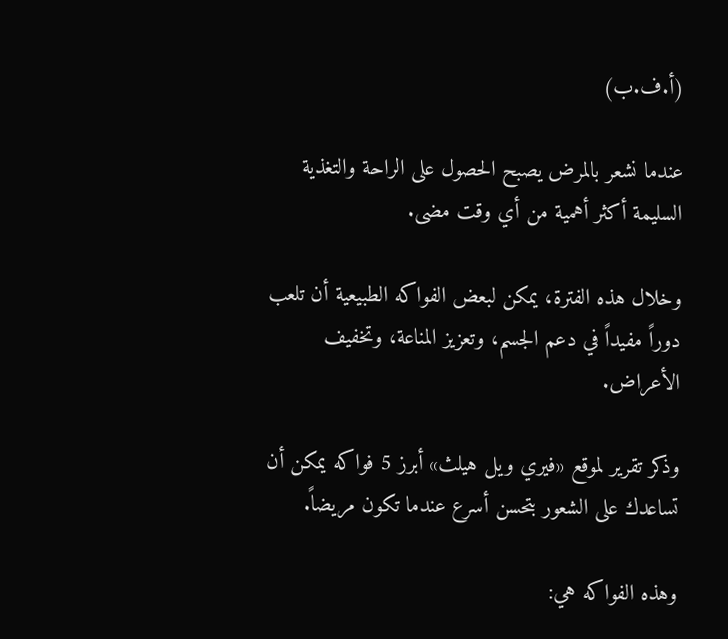(أ.ف.ب)

عندما نشعر بالمرض يصبح الحصول على الراحة والتغذية السليمة أكثر أهمية من أي وقت مضى.

وخلال هذه الفترة، يمكن لبعض الفواكه الطبيعية أن تلعب دوراً مفيداً في دعم الجسم، وتعزيز المناعة، وتخفيف الأعراض.

وذكر تقرير لموقع «فيري ويل هيلث» أبرز 5 فواكه يمكن أن تساعدك على الشعور بتحسن أسرع عندما تكون مريضاً.

وهذه الفواكه هي: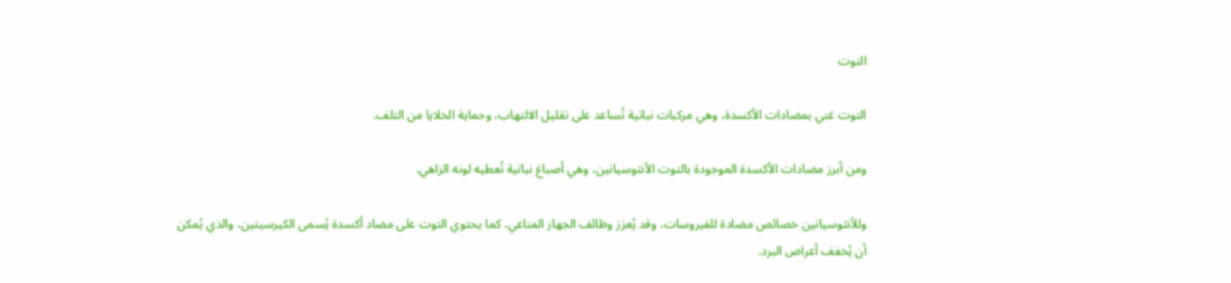التوت

التوت غني بمضادات الأكسدة، وهي مركبات نباتية تُساعد على تقليل الالتهاب، وحماية الخلايا من التلف.

ومن أبرز مضادات الأكسدة الموجودة بالتوت الأنثوسيانين، وهي أصباغ نباتية تُعطيه لونه الزاهي.

وللأنثوسيانين خصائص مضادة للفيروسات، وقد يُعزز وظائف الجهاز المناعي، كما يحتوي التوت على مضاد أكسدة يُسمى الكيرسيتين، والذي يُمكن أن يُخفف أعراض البرد.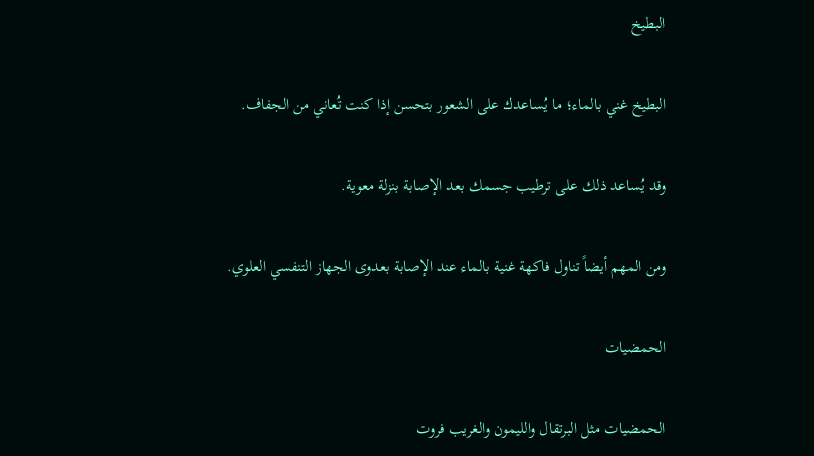البطيخ

البطيخ غني بالماء؛ ما يُساعدك على الشعور بتحسن إذا كنت تُعاني من الجفاف.

وقد يُساعد ذلك على ترطيب جسمك بعد الإصابة بنزلة معوية.

ومن المهم أيضاً تناول فاكهة غنية بالماء عند الإصابة بعدوى الجهاز التنفسي العلوي.

الحمضيات

الحمضيات مثل البرتقال والليمون والغريب فروت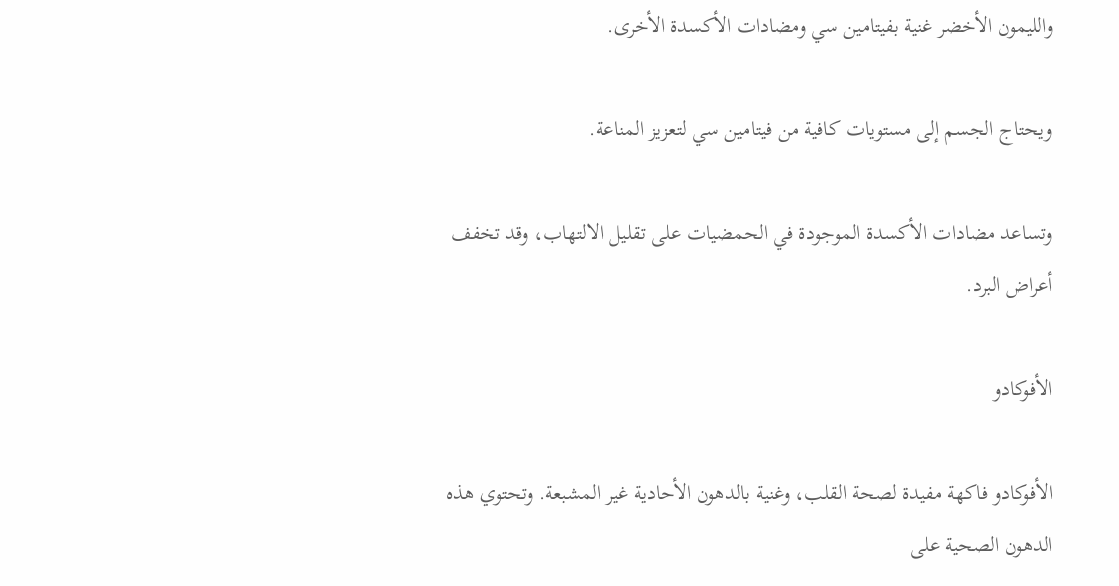والليمون الأخضر غنية بفيتامين سي ومضادات الأكسدة الأخرى.

ويحتاج الجسم إلى مستويات كافية من فيتامين سي لتعزيز المناعة.

وتساعد مضادات الأكسدة الموجودة في الحمضيات على تقليل الالتهاب، وقد تخفف أعراض البرد.

الأفوكادو

الأفوكادو فاكهة مفيدة لصحة القلب، وغنية بالدهون الأحادية غير المشبعة. وتحتوي هذه الدهون الصحية على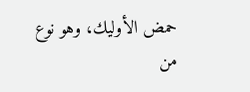حمض الأوليك، وهو نوع من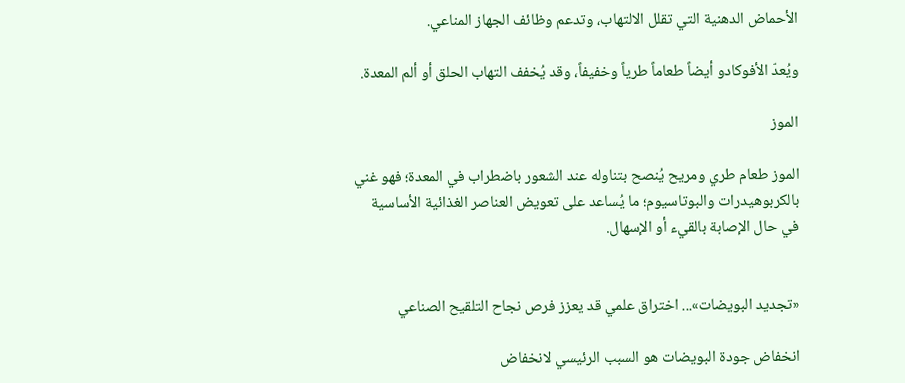الأحماض الدهنية التي تقلل الالتهاب، وتدعم وظائف الجهاز المناعي.

ويُعدّ الأفوكادو أيضاً طعاماً طرياً وخفيفاً، وقد يُخفف التهاب الحلق أو ألم المعدة.

الموز

الموز طعام طري ومريح يُنصح بتناوله عند الشعور باضطراب في المعدة؛ فهو غني بالكربوهيدرات والبوتاسيوم؛ ما يُساعد على تعويض العناصر الغذائية الأساسية في حال الإصابة بالقيء أو الإسهال.


«تجديد البويضات»... اختراق علمي قد يعزز فرص نجاح التلقيح الصناعي

انخفاض جودة البويضات هو السبب الرئيسي لانخفاض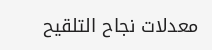معدلات نجاح التلقيح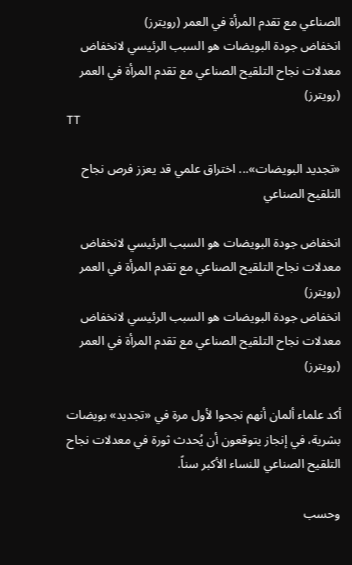الصناعي مع تقدم المرأة في العمر (رويترز)
انخفاض جودة البويضات هو السبب الرئيسي لانخفاض معدلات نجاح التلقيح الصناعي مع تقدم المرأة في العمر (رويترز)
TT

«تجديد البويضات»... اختراق علمي قد يعزز فرص نجاح التلقيح الصناعي

انخفاض جودة البويضات هو السبب الرئيسي لانخفاض معدلات نجاح التلقيح الصناعي مع تقدم المرأة في العمر (رويترز)
انخفاض جودة البويضات هو السبب الرئيسي لانخفاض معدلات نجاح التلقيح الصناعي مع تقدم المرأة في العمر (رويترز)

أكد علماء ألمان أنهم نجحوا لأول مرة في «تجديد» بويضات بشرية، في إنجاز يتوقعون أن يُحدث ثورة في معدلات نجاح التلقيح الصناعي للنساء الأكبر سناً.

وحسب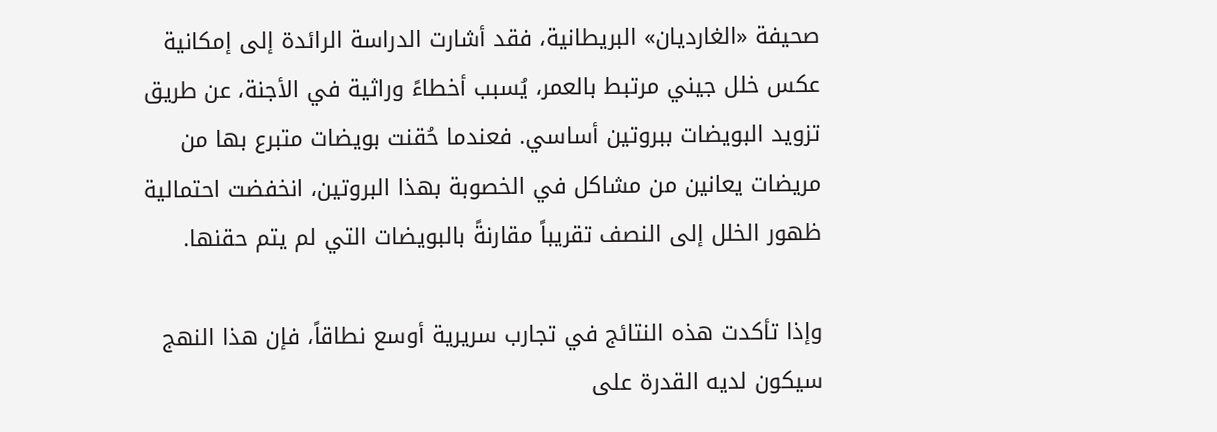صحيفة «الغارديان» البريطانية، فقد أشارت الدراسة الرائدة إلى إمكانية عكس خلل جيني مرتبط بالعمر، يُسبب أخطاءً وراثية في الأجنة، عن طريق تزويد البويضات ببروتين أساسي. فعندما حُقنت بويضات متبرع بها من مريضات يعانين من مشاكل في الخصوبة بهذا البروتين، انخفضت احتمالية ظهور الخلل إلى النصف تقريباً مقارنةً بالبويضات التي لم يتم حقنها.

وإذا تأكدت هذه النتائج في تجارب سريرية أوسع نطاقاً، فإن هذا النهج سيكون لديه القدرة على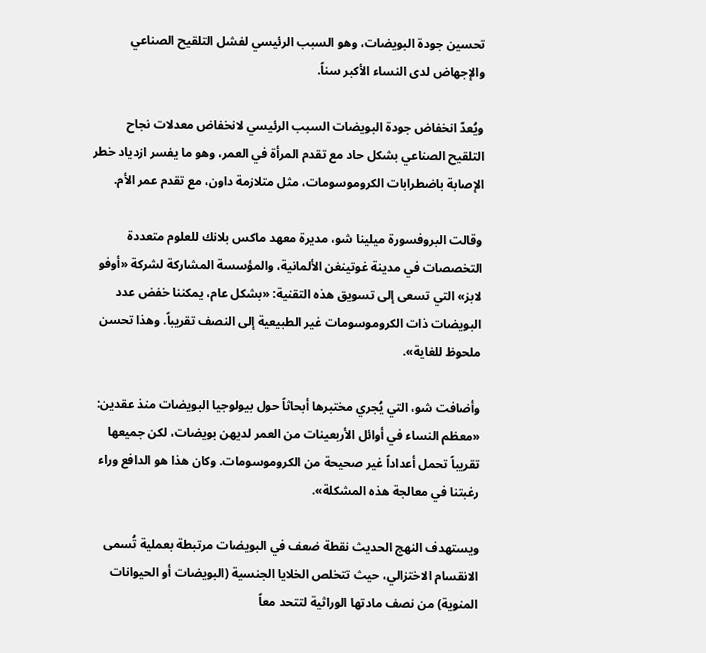تحسين جودة البويضات، وهو السبب الرئيسي لفشل التلقيح الصناعي والإجهاض لدى النساء الأكبر سناً.

ويُعدّ انخفاض جودة البويضات السبب الرئيسي لانخفاض معدلات نجاح التلقيح الصناعي بشكل حاد مع تقدم المرأة في العمر، وهو ما يفسر ازدياد خطر الإصابة باضطرابات الكروموسومات، مثل متلازمة داون، مع تقدم عمر الأم.

وقالت البروفسورة ميلينا شو، مديرة معهد ماكس بلانك للعلوم متعددة التخصصات في مدينة غوتينغن الألمانية، والمؤسسة المشاركة لشركة «أوفو لابز» التي تسعى إلى تسويق هذه التقنية: «بشكل عام، يمكننا خفض عدد البويضات ذات الكروموسومات غير الطبيعية إلى النصف تقريباً. وهذا تحسن ملحوظ للغاية».

وأضافت شو، التي يُجري مختبرها أبحاثاً حول بيولوجيا البويضات منذ عقدين: «معظم النساء في أوائل الأربعينات من العمر لديهن بويضات، لكن جميعها تقريباً تحمل أعداداً غير صحيحة من الكروموسومات. وكان هذا هو الدافع وراء رغبتنا في معالجة هذه المشكلة».

ويستهدف النهج الحديث نقطة ضعف في البويضات مرتبطة بعملية تُسمى الانقسام الاختزالي، حيث تتخلص الخلايا الجنسية (البويضات أو الحيوانات المنوية) من نصف مادتها الوراثية لتتحد معاً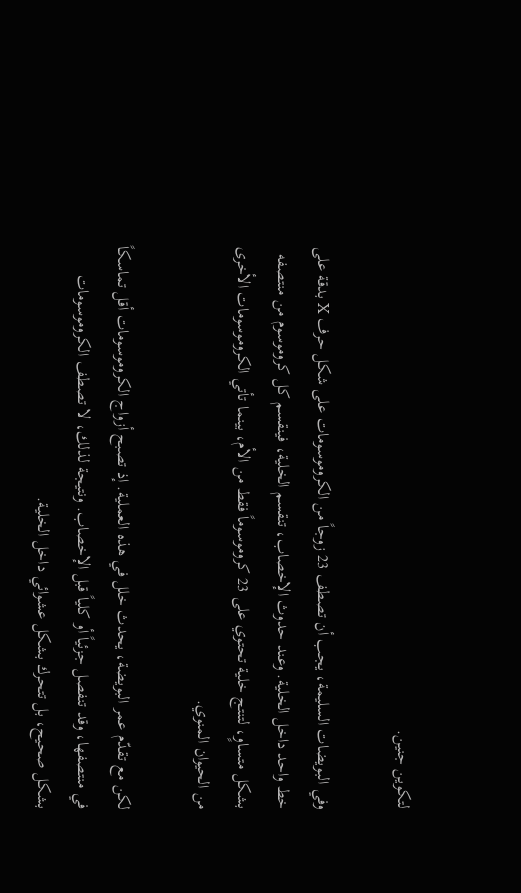لتكوين جنين.

وفي البويضات السليمة، يجب أن تصطف 23 زوجاً من الكروموسومات على شكل حرف X بدقة على خط واحد داخل الخلية. وعند حدوث الإخصاب، تنقسم الخلية، فينقسم كل كروموسوم من منتصفه بشكل متساوٍ، لتنتج خلية تحتوي على 23 كروموسوماً فقط من الأم، بينما تأتي الكروموسومات الأخرى من الحيوان المنوي.

لكن مع تقدّم عمر البويضة، يحدث خلل في هذه العملية. إذ تصبح أزواج الكروموسومات أقل تماسكاً في منتصفها، وقد تنفصل جزئياً أو كلياً قبل الإخصاب. ونتيجة لذلك، لا تصطف الكروموسومات بشكل صحيح، بل تتحرك بشكل عشوائي داخل الخلية.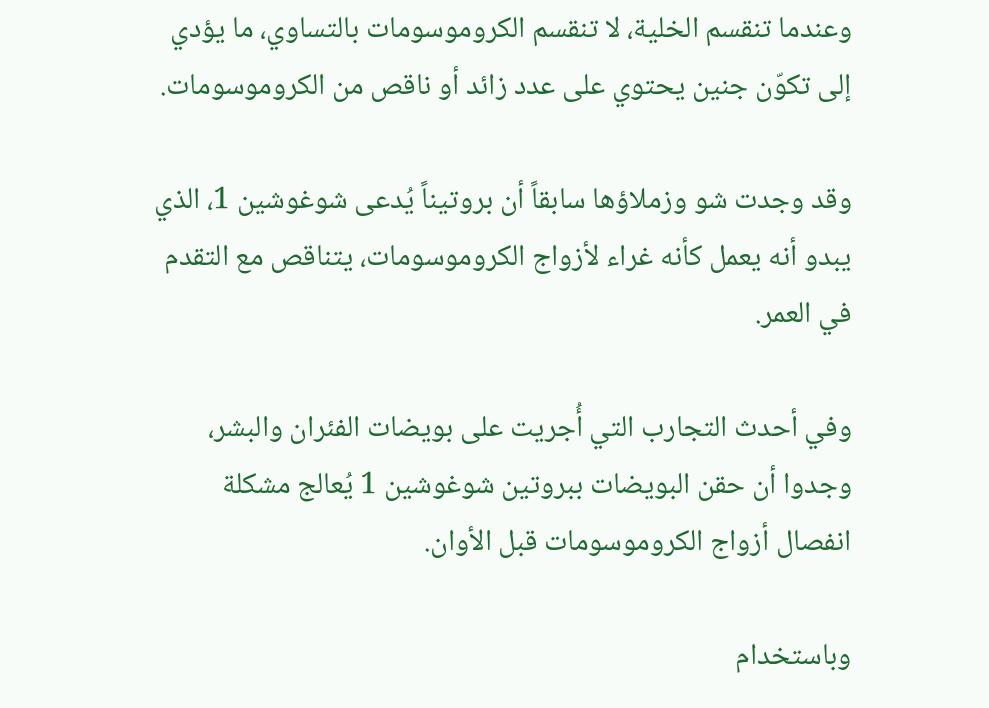وعندما تنقسم الخلية، لا تنقسم الكروموسومات بالتساوي، ما يؤدي إلى تكوّن جنين يحتوي على عدد زائد أو ناقص من الكروموسومات.

وقد وجدت شو وزملاؤها سابقاً أن بروتيناً يُدعى شوغوشين 1، الذي يبدو أنه يعمل كأنه غراء لأزواج الكروموسومات، يتناقص مع التقدم في العمر.

وفي أحدث التجارب التي أُجريت على بويضات الفئران والبشر، وجدوا أن حقن البويضات ببروتين شوغوشين 1 يُعالج مشكلة انفصال أزواج الكروموسومات قبل الأوان.

وباستخدام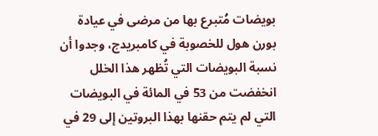بويضات مُتبرع بها من مرضى في عيادة بورن هول للخصوبة في كامبريدج، وجدوا أن نسبة البويضات التي تُظهر هذا الخلل انخفضت من 53 في المائة في البويضات التي لم يتم حقنها بهذا البروتين إلى 29 في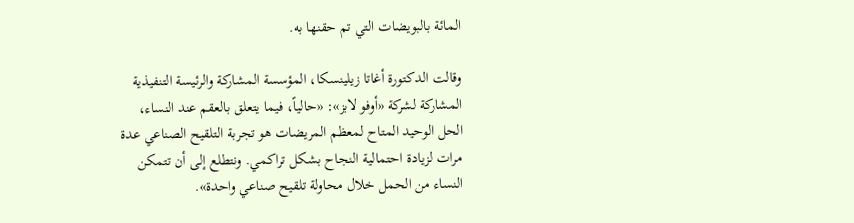المائة بالبويضات التي تم حقنها به.

وقالت الدكتورة أغاتا زيلينسكا، المؤسسة المشاركة والرئيسة التنفيذية المشاركة لشركة «أوفو لابز»: «حالياً، فيما يتعلق بالعقم عند النساء، الحل الوحيد المتاح لمعظم المريضات هو تجربة التلقيح الصناعي عدة مرات لزيادة احتمالية النجاح بشكل تراكمي. ونتطلع إلى أن تتمكن النساء من الحمل خلال محاولة تلقيح صناعي واحدة».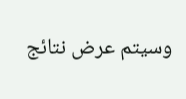وسيتم عرض نتائج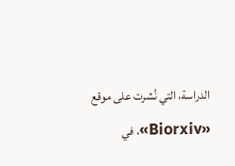الدراسة، التي نُشرت على موقع «Biorxiv»، في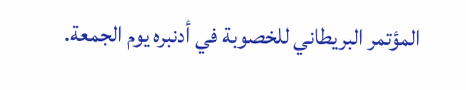المؤتمر البريطاني للخصوبة في أدنبره يوم الجمعة.